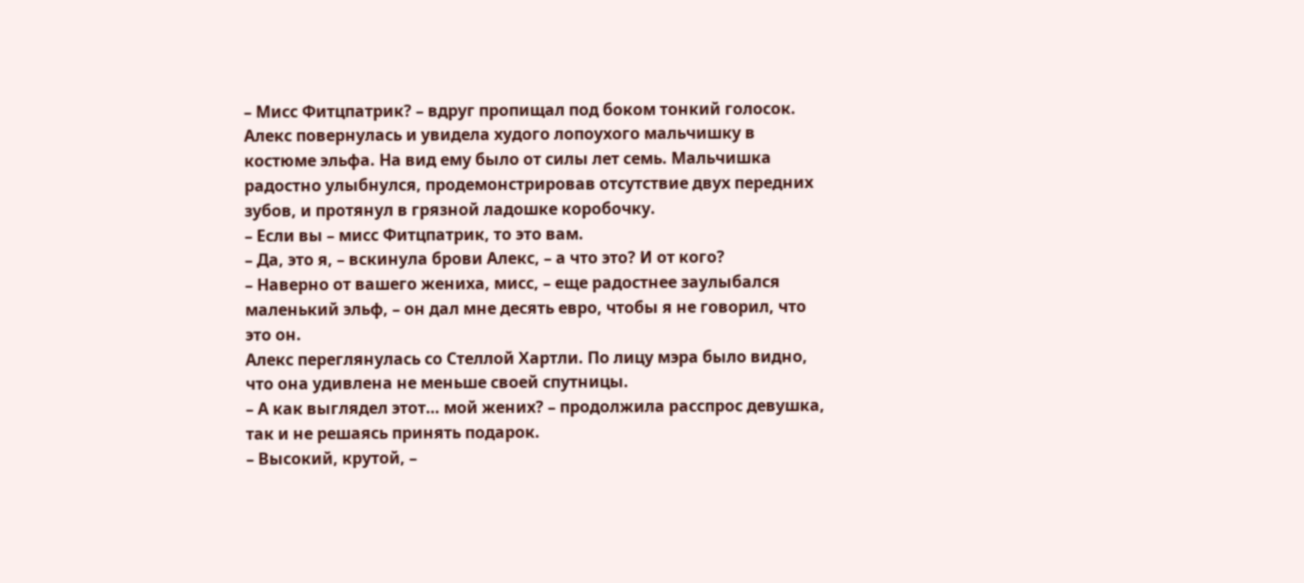– Мисс Фитцпатрик? – вдруг пропищал под боком тонкий голосок.
Алекс повернулась и увидела худого лопоухого мальчишку в костюме эльфа. На вид ему было от силы лет семь. Мальчишка радостно улыбнулся, продемонстрировав отсутствие двух передних зубов, и протянул в грязной ладошке коробочку.
– Если вы – мисс Фитцпатрик, то это вам.
– Да, это я, – вскинула брови Алекс, – а что это? И от кого?
– Наверно от вашего жениха, мисс, – еще радостнее заулыбался маленький эльф, – он дал мне десять евро, чтобы я не говорил, что это он.
Алекс переглянулась со Стеллой Хартли. По лицу мэра было видно, что она удивлена не меньше своей спутницы.
– А как выглядел этот… мой жених? – продолжила расспрос девушка, так и не решаясь принять подарок.
– Высокий, крутой, –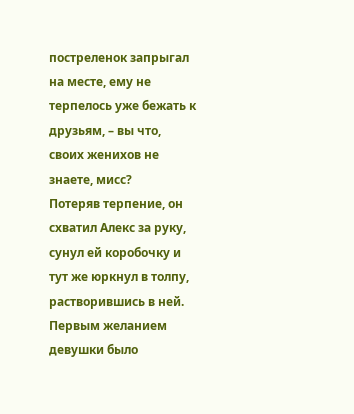постреленок запрыгал на месте, ему не терпелось уже бежать к друзьям, – вы что, своих женихов не знаете, мисс?
Потеряв терпение, он схватил Алекс за руку, сунул ей коробочку и тут же юркнул в толпу, растворившись в ней. Первым желанием девушки было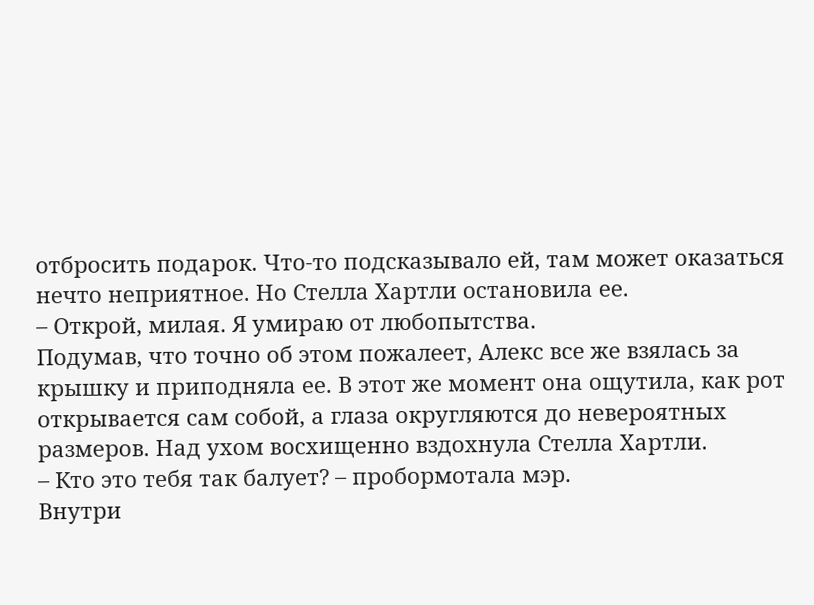отбросить подарок. Что-то подсказывало ей, там может оказаться нечто неприятное. Но Стелла Хартли остановила ее.
– Открой, милая. Я умираю от любопытства.
Подумав, что точно об этом пожалеет, Алекс все же взялась за крышку и приподняла ее. В этот же момент она ощутила, как рот открывается сам собой, а глаза округляются до невероятных размеров. Над ухом восхищенно вздохнула Стелла Хартли.
– Кто это тебя так балует? – пробормотала мэр.
Внутри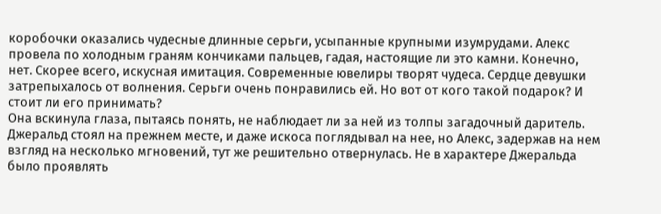коробочки оказались чудесные длинные серьги, усыпанные крупными изумрудами. Алекс провела по холодным граням кончиками пальцев, гадая, настоящие ли это камни. Конечно, нет. Скорее всего, искусная имитация. Современные ювелиры творят чудеса. Сердце девушки затрепыхалось от волнения. Серьги очень понравились ей. Но вот от кого такой подарок? И стоит ли его принимать?
Она вскинула глаза, пытаясь понять, не наблюдает ли за ней из толпы загадочный даритель. Джеральд стоял на прежнем месте, и даже искоса поглядывал на нее, но Алекс, задержав на нем взгляд на несколько мгновений, тут же решительно отвернулась. Не в характере Джеральда было проявлять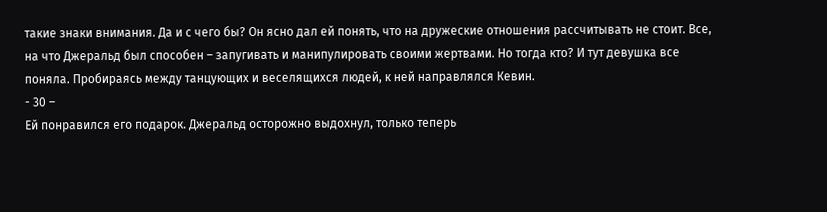такие знаки внимания. Да и с чего бы? Он ясно дал ей понять, что на дружеские отношения рассчитывать не стоит. Все, на что Джеральд был способен – запугивать и манипулировать своими жертвами. Но тогда кто? И тут девушка все поняла. Пробираясь между танцующих и веселящихся людей, к ней направлялся Кевин.
- 30 –
Ей понравился его подарок. Джеральд осторожно выдохнул, только теперь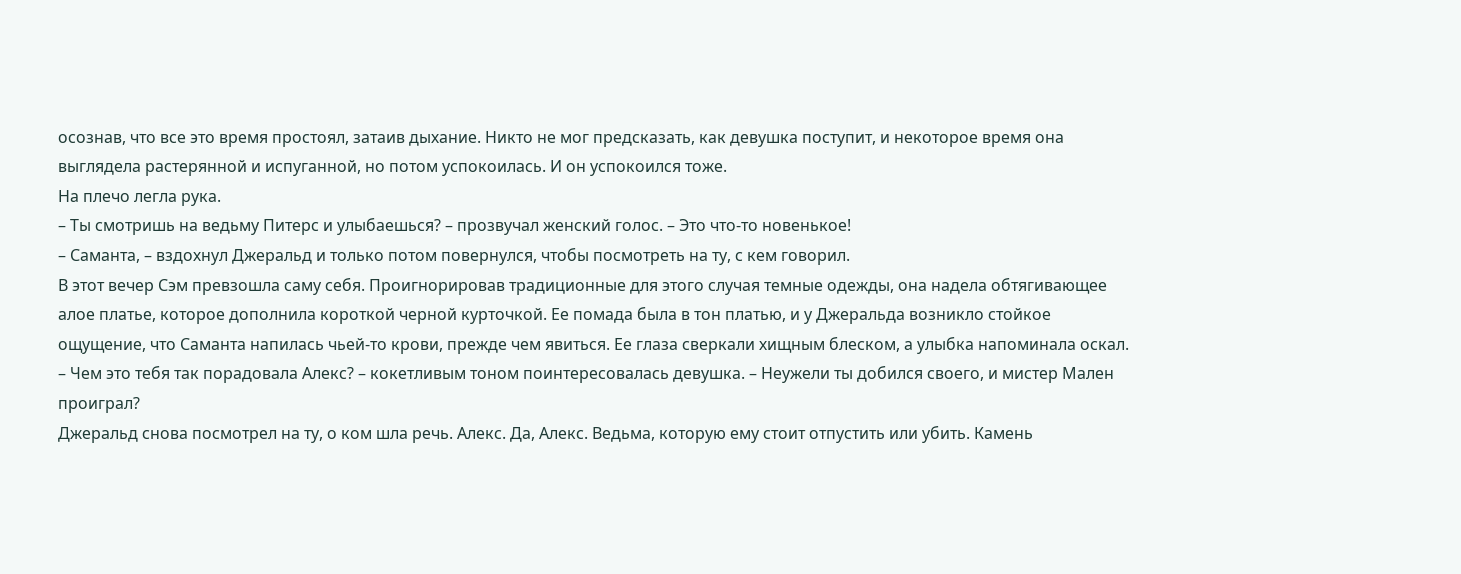осознав, что все это время простоял, затаив дыхание. Никто не мог предсказать, как девушка поступит, и некоторое время она выглядела растерянной и испуганной, но потом успокоилась. И он успокоился тоже.
На плечо легла рука.
– Ты смотришь на ведьму Питерс и улыбаешься? – прозвучал женский голос. – Это что-то новенькое!
– Саманта, – вздохнул Джеральд и только потом повернулся, чтобы посмотреть на ту, с кем говорил.
В этот вечер Сэм превзошла саму себя. Проигнорировав традиционные для этого случая темные одежды, она надела обтягивающее алое платье, которое дополнила короткой черной курточкой. Ее помада была в тон платью, и у Джеральда возникло стойкое ощущение, что Саманта напилась чьей-то крови, прежде чем явиться. Ее глаза сверкали хищным блеском, а улыбка напоминала оскал.
– Чем это тебя так порадовала Алекс? – кокетливым тоном поинтересовалась девушка. – Неужели ты добился своего, и мистер Мален проиграл?
Джеральд снова посмотрел на ту, о ком шла речь. Алекс. Да, Алекс. Ведьма, которую ему стоит отпустить или убить. Камень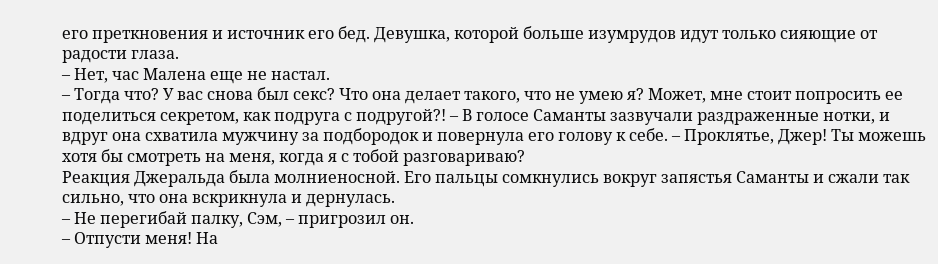его преткновения и источник его бед. Девушка, которой больше изумрудов идут только сияющие от радости глаза.
– Нет, час Малена еще не настал.
– Тогда что? У вас снова был секс? Что она делает такого, что не умею я? Может, мне стоит попросить ее поделиться секретом, как подруга с подругой?! – В голосе Саманты зазвучали раздраженные нотки, и вдруг она схватила мужчину за подбородок и повернула его голову к себе. – Проклятье, Джер! Ты можешь хотя бы смотреть на меня, когда я с тобой разговариваю?
Реакция Джеральда была молниеносной. Его пальцы сомкнулись вокруг запястья Саманты и сжали так сильно, что она вскрикнула и дернулась.
– Не перегибай палку, Сэм, – пригрозил он.
– Отпусти меня! На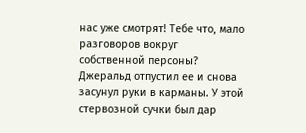нас уже смотрят! Тебе что, мало разговоров вокруг собственной персоны?
Джеральд отпустил ее и снова засунул руки в карманы. У этой стервозной сучки был дар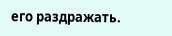его раздражать.